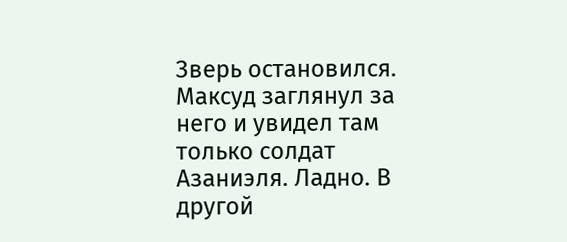Зверь остановился. Максуд заглянул за него и увидел там только солдат Азаниэля. Ладно. В другой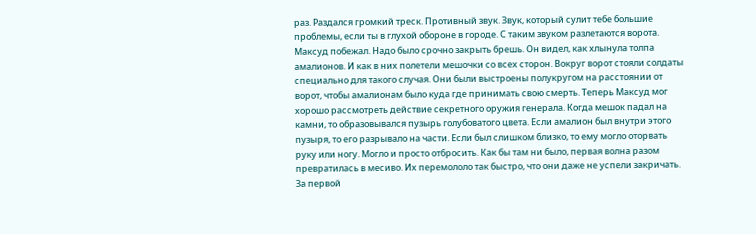раз. Раздался громкий треск. Противный звук. Звук, который сулит тебе большие проблемы, если ты в глухой обороне в городе. С таким звуком разлетаются ворота. Максуд побежал. Надо было срочно закрыть брешь. Он видел, как хлынула толпа амалионов. И как в них полетели мешочки со всех сторон. Вокруг ворот стояли солдаты специально для такого случая. Они были выстроены полукругом на расстоянии от ворот, чтобы амалионам было куда где принимать свою смерть. Теперь Максуд мог хорошо рассмотреть действие секретного оружия генерала. Когда мешок падал на камни, то образовывался пузырь голубоватого цвета. Если амалион был внутри этого пузыря, то его разрывало на части. Если был слишком близко, то ему могло оторвать руку или ногу. Могло и просто отбросить. Как бы там ни было, первая волна разом превратилась в месиво. Их перемололо так быстро, что они даже не успели закричать. За первой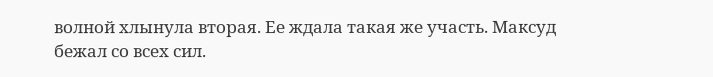волной хлынула вторая. Ее ждала такая же участь. Максуд бежал со всех сил.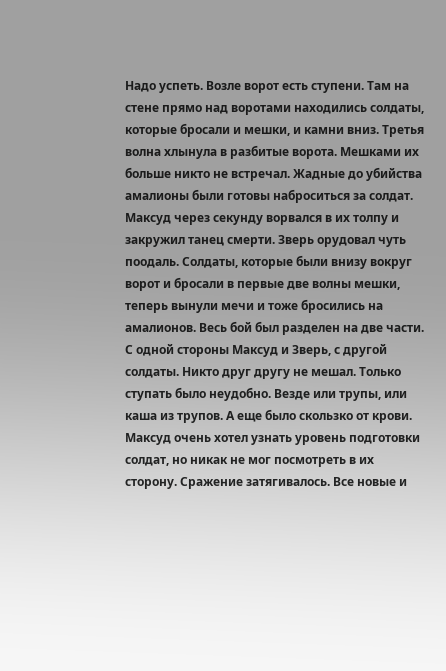Надо успеть. Возле ворот есть ступени. Там на стене прямо над воротами находились солдаты, которые бросали и мешки, и камни вниз. Третья волна хлынула в разбитые ворота. Мешками их больше никто не встречал. Жадные до убийства амалионы были готовы наброситься за солдат. Максуд через секунду ворвался в их толпу и закружил танец смерти. Зверь орудовал чуть поодаль. Солдаты, которые были внизу вокруг ворот и бросали в первые две волны мешки, теперь вынули мечи и тоже бросились на амалионов. Весь бой был разделен на две части. С одной стороны Максуд и Зверь, с другой солдаты. Никто друг другу не мешал. Только ступать было неудобно. Везде или трупы, или каша из трупов. А еще было скользко от крови. Максуд очень хотел узнать уровень подготовки солдат, но никак не мог посмотреть в их сторону. Сражение затягивалось. Все новые и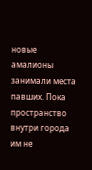новые амалионы занимали места павших. Пока пространство внутри города им не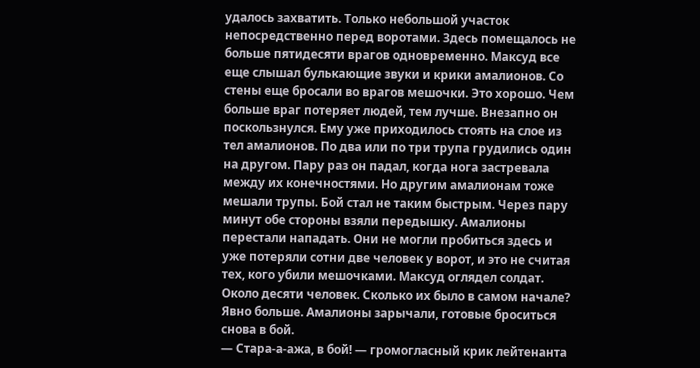удалось захватить. Только небольшой участок непосредственно перед воротами. Здесь помещалось не больше пятидесяти врагов одновременно. Максуд все еще слышал булькающие звуки и крики амалионов. Со стены еще бросали во врагов мешочки. Это хорошо. Чем больше враг потеряет людей, тем лучше. Внезапно он поскользнулся. Ему уже приходилось стоять на слое из тел амалионов. По два или по три трупа грудились один на другом. Пару раз он падал, когда нога застревала между их конечностями. Но другим амалионам тоже мешали трупы. Бой стал не таким быстрым. Через пару минут обе стороны взяли передышку. Амалионы перестали нападать. Они не могли пробиться здесь и уже потеряли сотни две человек у ворот, и это не считая тех, кого убили мешочками. Максуд оглядел солдат. Около десяти человек. Сколько их было в самом начале? Явно больше. Амалионы зарычали, готовые броситься снова в бой.
— Стара-а-ажа, в бой! — громогласный крик лейтенанта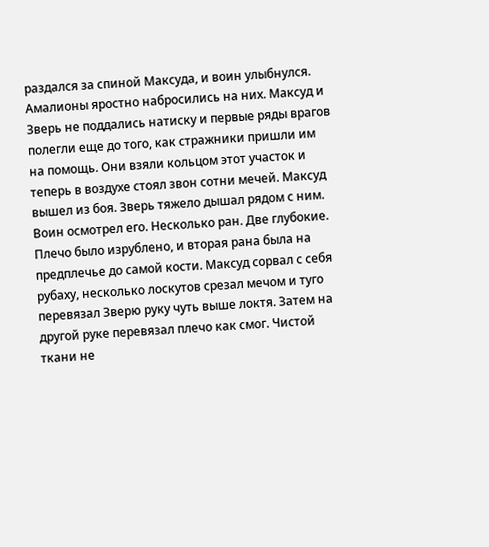раздался за спиной Максуда, и воин улыбнулся.
Амалионы яростно набросились на них. Максуд и Зверь не поддались натиску и первые ряды врагов полегли еще до того, как стражники пришли им на помощь. Они взяли кольцом этот участок и теперь в воздухе стоял звон сотни мечей. Максуд вышел из боя. Зверь тяжело дышал рядом с ним. Воин осмотрел его. Несколько ран. Две глубокие. Плечо было изрублено, и вторая рана была на предплечье до самой кости. Максуд сорвал с себя рубаху, несколько лоскутов срезал мечом и туго перевязал Зверю руку чуть выше локтя. Затем на другой руке перевязал плечо как смог. Чистой ткани не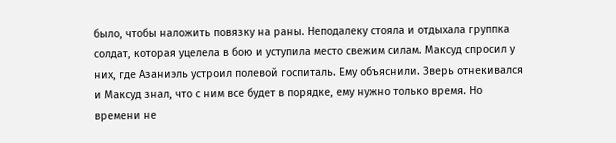было, чтобы наложить повязку на раны. Неподалеку стояла и отдыхала группка солдат, которая уцелела в бою и уступила место свежим силам. Максуд спросил у них, где Азаниэль устроил полевой госпиталь. Ему объяснили. Зверь отнекивался и Максуд знал, что с ним все будет в порядке, ему нужно только время. Но времени не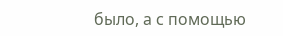было, а с помощью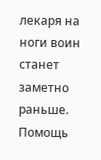лекаря на ноги воин станет заметно раньше. Помощь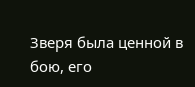Зверя была ценной в бою, его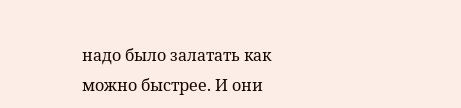надо было залатать как можно быстрее. И они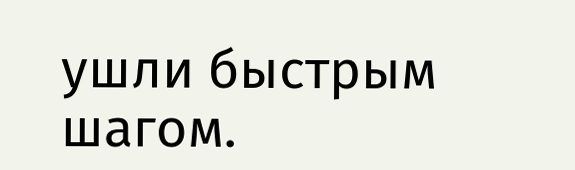ушли быстрым шагом.